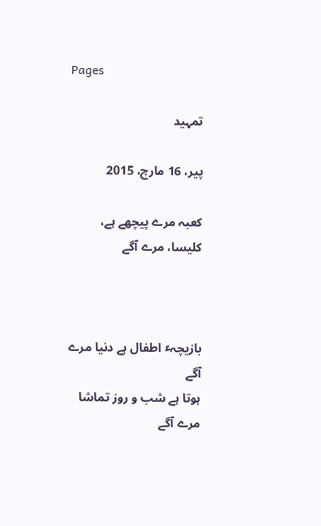Pages

تمہید

پیر، 16 مارچ، 2015

کعبہ مرے پیچھے ہے، کلیسا، مرے آگے



بازیچہٴ اطفال ہے دنیا مرے آگے
ہوتا ہے شب و روز تماشا مرے آگے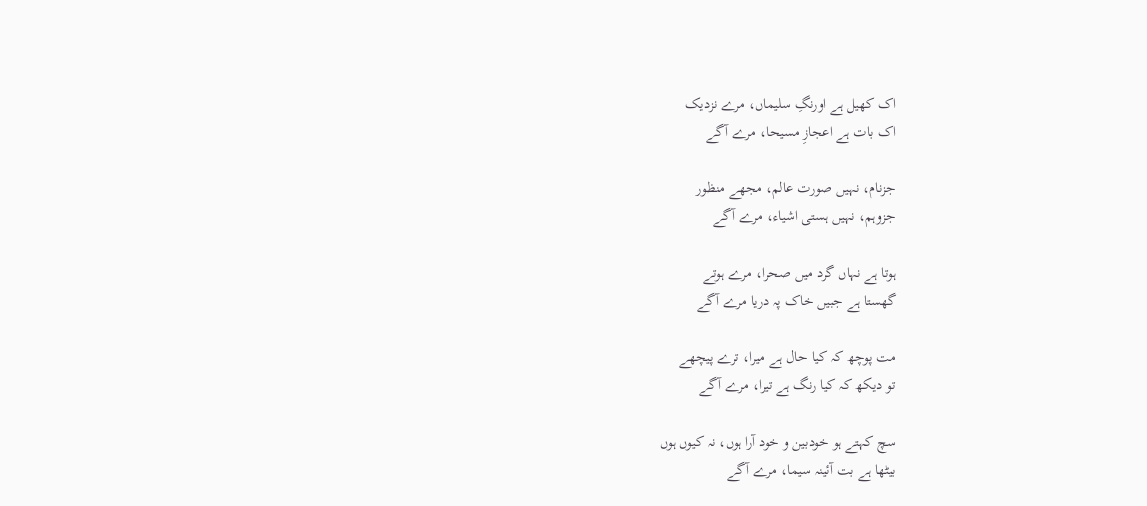اک کھیل ہے اورنگِ سلیماں، مرے نزدیک
اک بات ہے اعجازِ مسیحا، مرے آگے

جزنام، نہیں صورت عالم، مجھے منظور
جزوہم، نہیں ہستی اشیاء، مرے آگے

ہوتا ہے نہاں گرد میں صحرا، مرے ہوتے
گھستا ہے جبیں خاک پہ دریا مرے آگے

مت پوچھ کہ کیا حال ہے میرا، ترے پیچھے
تو دیکھ کہ کیا رنگ ہے تیرا، مرے آگے

سچ کہتے ہو خودبین و خود آرا ہوں، نہ کیوں ہوں
بیٹھا ہے بت آئینہ سیما، مرے آگے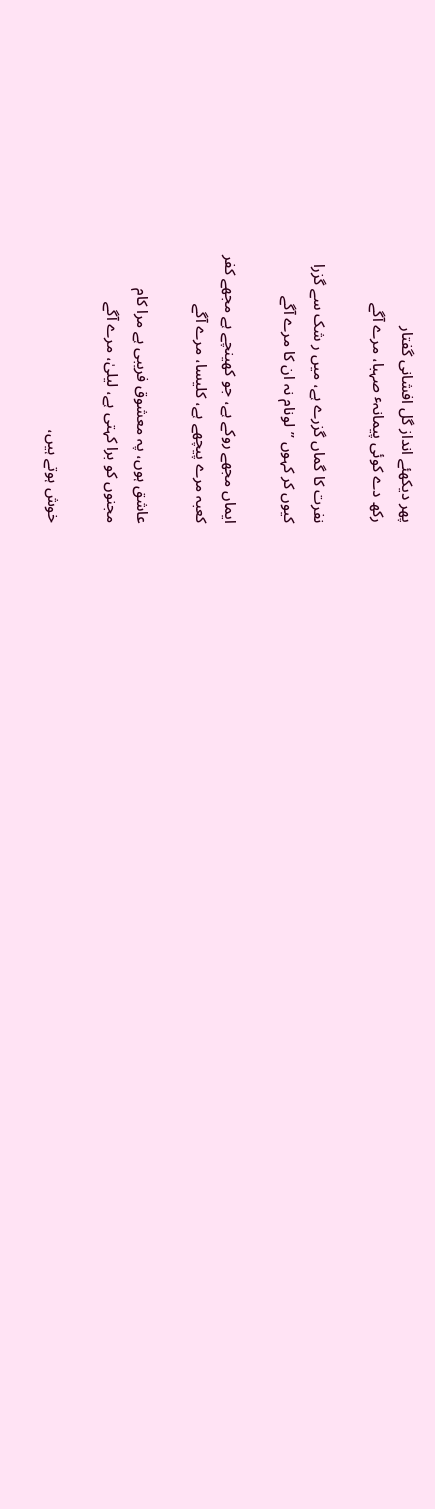پھر دیکھئے انداز گل افشانی گفتار
رکھ دے کوئی پیمانہٴ صہبا، مرے آگے

نفرت کا گماں گزرے ہے، میں ر شک سے گزرا
کیوں کر کہوں ”لونام نہ ان کا مرے آگے

ایماں مجھے روکے ہے، جو کھینچے ہے مجھے کفر
کعبہ مرے پیچھے ہے، کلیسا، مرے آگے

عاشق ہوں، پہ معشوق فریبی ہے مرا کام
مجنوں کو برا کہتی ہے، لیلیٰ، مرے آگے

خوش ہوتے ہیں،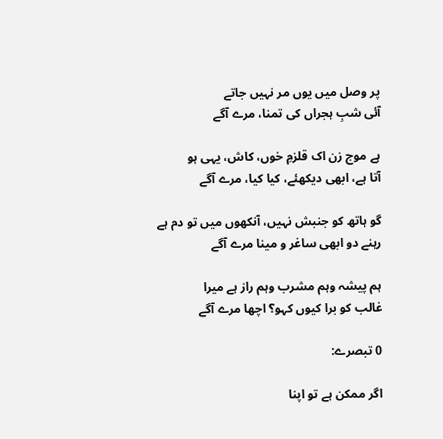پر وصل میں یوں مر نہیں جاتے
آئی شبِ ہجراں کی تمنا، مرے آگے

ہے موج زن اک قلزمِ خوں، کاش، یہی ہو
آتا ہے، ابھی دیکھئے، کیا کیا، مرے آگے

گو ہاتھ کو جنبش نہیں، آنکھوں میں تو دم ہے
رہنے دو ابھی ساغر و مینا مرے آگے

ہم پیشہ وہم مشرب وہم راز ہے میرا
غالب کو برا کیوں کہو؟ اچھا مرے آگے

0 تبصرے:

اگر ممکن ہے تو اپنا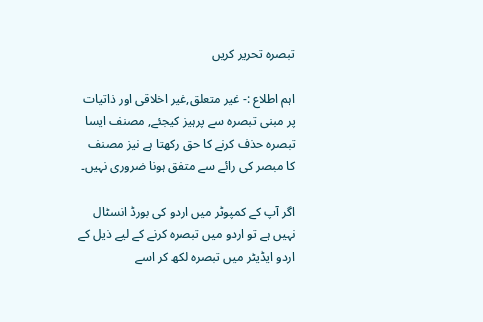تبصرہ تحریر کریں

اہم اطلاع :- غیر متعلق,غیر اخلاقی اور ذاتیات پر مبنی تبصرہ سے پرہیز کیجئے, مصنف ایسا تبصرہ حذف کرنے کا حق رکھتا ہے نیز مصنف کا مبصر کی رائے سے متفق ہونا ضروری نہیں۔

اگر آپ کے کمپوٹر میں اردو کی بورڈ انسٹال نہیں ہے تو اردو میں تبصرہ کرنے کے لیے ذیل کے اردو ایڈیٹر میں تبصرہ لکھ کر اسے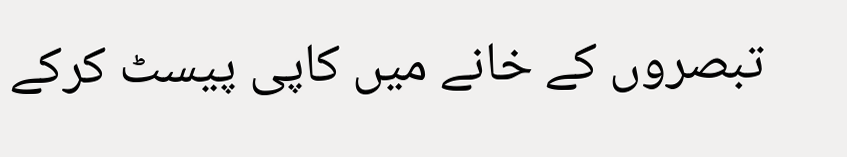تبصروں کے خانے میں کاپی پیسٹ کرکے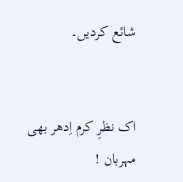شائع کردیں۔


اک نظرِ کرم اِدھر بھی مہربان !